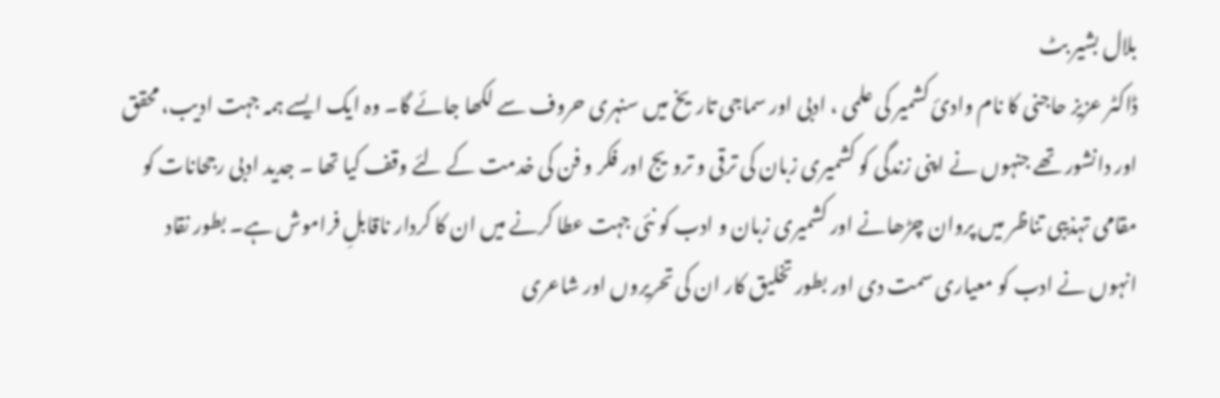بلال بشیر بٹ
ڈاکٹر عزیز حاجنی کا نام وادیٔ کشمیر کی علمی ، ادبی اور سماجی تاریخ میں سنہری حروف سے لکھا جائے گا۔ وہ ایک ایسے ہمہ جہت ادیب، محقق اور دانشور تھے جنہوں نے اپنی زندگی کو کشمیری زبان کی ترقی و ترویج اور فکر و فن کی خدمت کے لئے وقف کیا تھا ۔ جدید ادبی رجحانات کو مقامی تہذیبی تناظر میں پروان چڑھانے اور کشمیری زبان و ادب کو نئی جہت عطا کرنے میں ان کا کردار ناقابلِ فراموش ہے۔ بطور نقاد انہوں نے ادب کو معیاری سمت دی اور بطور تخلیق کار ان کی تحریروں اور شاعری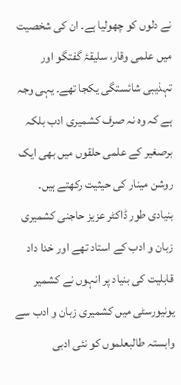نے دلوں کو چھولیا ہے۔ ان کی شخصیت میں علمی وقار، سلیقۂ گفتگو اور تہذیبی شائستگی یکجا تھے۔ یہی وجہ ہے کہ وہ نہ صرف کشمیری ادب بلکہ برصغیر کے علمی حلقوں میں بھی ایک روشن مینار کی حیثیت رکھتے ہیں۔ بنیادی طور ڈاکٹر عزیز حاجنی کشمیری زبان و ادب کے استاد تھے اور خدا داد قابلیت کی بنیاد پر انہوں نے کشمیر یونیورسٹی میں کشمیری زبان و ادب سے وابستہ طالبعلموں کو نئی ادبی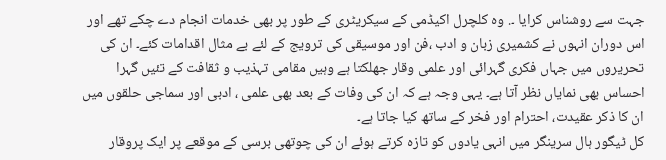جہت سے روشناس کرایا ۔. وہ کلچرل اکیڈمی کے سیکریٹری کے طور پر بھی خدمات انجام دے چکے تھے اور اس دوران انہوں نے کشمیری زبان و ادب ،فن اور موسیقی کی ترویج کے لئے بے مثال اقدامات کئے۔ ان کی تحریروں میں جہاں فکری گہرائی اور علمی وقار جھلکتا ہے وہیں مقامی تہذیب و ثقافت کے تئیں گہرا احساس بھی نمایاں نظر آتا ہے۔ یہی وجہ ہے کہ ان کی وفات کے بعد بھی علمی ، ادبی اور سماجی حلقوں میں ان کا ذکر عقیدت، احترام اور فخر کے ساتھ کیا جاتا ہے۔
کل ٹیگور ہال سرینگر میں انہی یادوں کو تازہ کرتے ہوئے ان کی چوتھی برسی کے موقعے پر ایک پروقار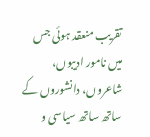تقریب منعقد ہوئی جس میں نامور ادیبوں، شاعروں، دانشوروں کے ساتھ ساتھ سیاسی و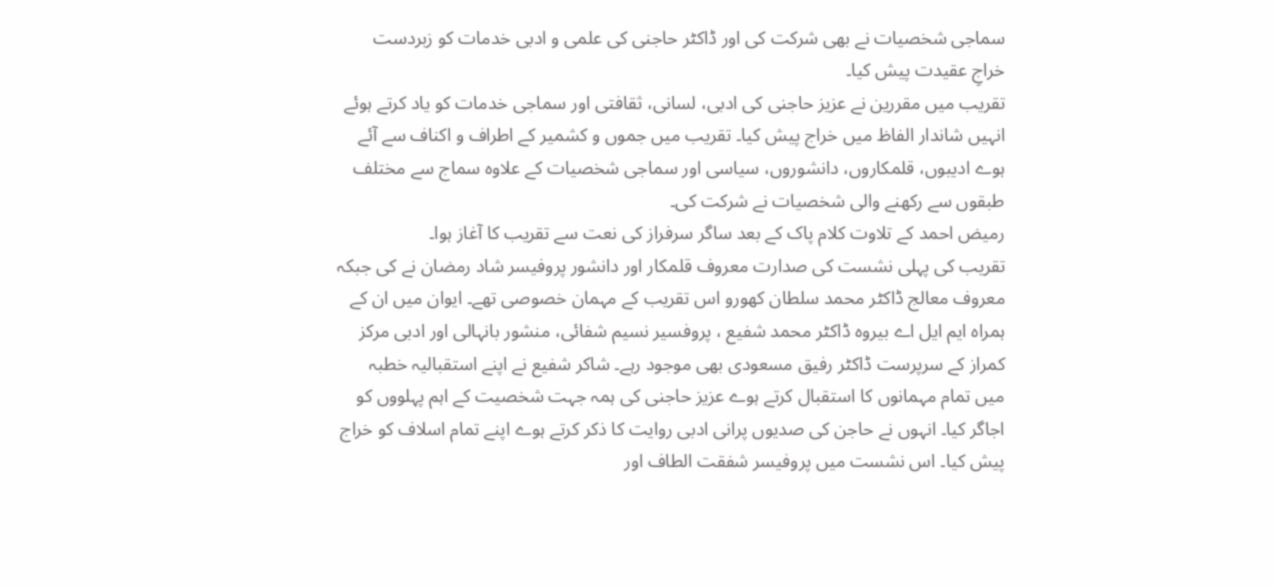سماجی شخصیات نے بھی شرکت کی اور ڈاکٹر حاجنی کی علمی و ادبی خدمات کو زبردست خراجِ عقیدت پیش کیا۔
تقریب میں مقررین نے عزیز حاجنی کی ادبی، لسانی، ثقافتی اور سماجی خدمات کو یاد کرتے ہوئے انہیں شاندار الفاظ میں خراج پیش کیا۔ تقریب میں جموں و کشمیر کے اطراف و اکناف سے آئے ہوے ادیبوں، قلمکاروں، دانشوروں، سیاسی اور سماجی شخصیات کے علاوہ سماج سے مختلف طبقوں سے رکھنے والی شخصیات نے شرکت کی۔
رمیض احمد کے تلاوت کلام پاک کے بعد ساگر سرفراز کی نعت سے تقریب کا آغاز ہوا۔
تقریب کی پہلی نشست کی صدارت معروف قلمکار اور دانشور پروفیسر شاد رمضان نے کی جبکہ معروف معالج ڈاکٹر محمد سلطان کھورو اس تقریب کے مہمان خصوصی تھے۔ ایوان میں ان کے ہمراہ ایم ایل اے بیروہ ڈاکٹر محمد شفیع ، پروفسیر نسیم شفائی، منشور بانہالی اور ادبی مرکز کمراز کے سرپرست ڈاکٹر رفیق مسعودی بھی موجود رہے۔ شاکر شفیع نے اپنے استقبالیہ خطبہ میں تمام مہمانوں کا استقبال کرتے ہوے عزیز حاجنی کی ہمہ جہت شخصیت کے اہم پہلووں کو اجاگر کیا۔ انہوں نے حاجن کی صدیوں پرانی ادبی روایت کا ذکر کرتے ہوے اپنے تمام اسلاف کو خراج پیش کیا۔ اس نشست میں پروفیسر شفقت الطاف اور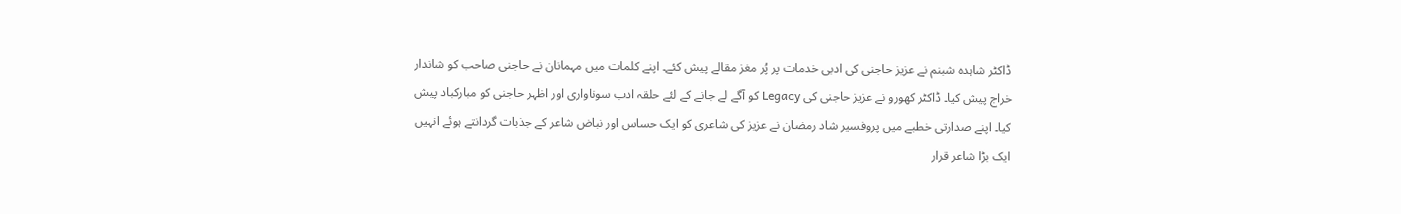ڈاکٹر شاہدہ شبنم نے عزیز حاجنی کی ادبی خدمات پر پُر مغز مقالے پیش کئے۔ اپنے کلمات میں مہمانان نے حاجنی صاحب کو شاندار خراج پیش کیا۔ ڈاکٹر کھورو نے عزیز حاجنی کی Legacy کو آگے لے جانے کے لئے حلقہ ادب سوناواری اور اظہر حاجنی کو مبارکباد پیش کیا۔ اپنے صدارتی خطبے میں پروفسیر شاد رمضان نے عزیز کی شاعری کو ایک حساس اور نباض شاعر کے جذبات گردانتے ہوئے انہیں ایک بڑا شاعر قرار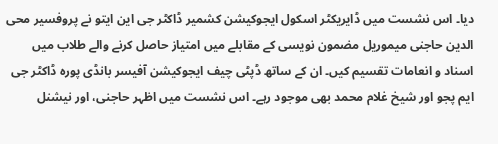دیا۔ اس نشست میں ڈایریکٹر اسکول ایجوکیشن کشمیر ڈاکٹر جی این ایتو نے پروفسیر محی الدین حاجنی میموریل مضمون نویسی کے مقابلے میں امتیاز حاصل کرنے والے طلاب میں اسناد و انعامات تقسیم کیں۔ ان کے ساتھ ڈپٹی چیف ایجوکیشن آفیسر بانڈی پورہ ڈاکٹر جی ایم پجو اور شیخ غلام محمد بھی موجود رہے۔ اس نشست میں اظہر حاجنی، اور نیشنل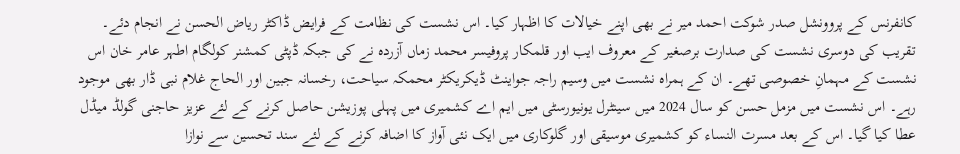کانفرنس کے پروونشل صدر شوکت احمد میر نے بھی اپنے خیالات کا اظہار کیا۔ اس نشست کی نظامت کے فرایض ڈاکٹر ریاض الحسن نے انجام دئے۔
تقریب کی دوسری نشست کی صدارت برصغیر کے معروف ایب اور قلمکار پروفیسر محمد زماں آزردہ نے کی جبکہ ڈپٹی کمشنر کولگام اطہر عامر خان اس نشست کے مہمانِ خصوصی تھے۔ ان کے ہمراہ نشست میں وسیم راجہ جواینٹ ڈیکریکٹر محمکہ سیاحت، رخسانہ جبین اور الحاج غلام نبی ڈار بھی موجود رہے۔ اس نشست میں مزمل حسن کو سال 2024 میں سینٹرل یونیورسٹی میں ایم اے کشمیری میں پہلی پوزیشن حاصل کرنے کے لئے عزیز حاجنی گولڈ میڈل عطا کیا گیا۔ اس کے بعد مسرت النساء کو کشمیری موسیقی اور گلوکاری میں ایک نئی آواز کا اضافہ کرنے کے لئے سند تحسین سے نوازا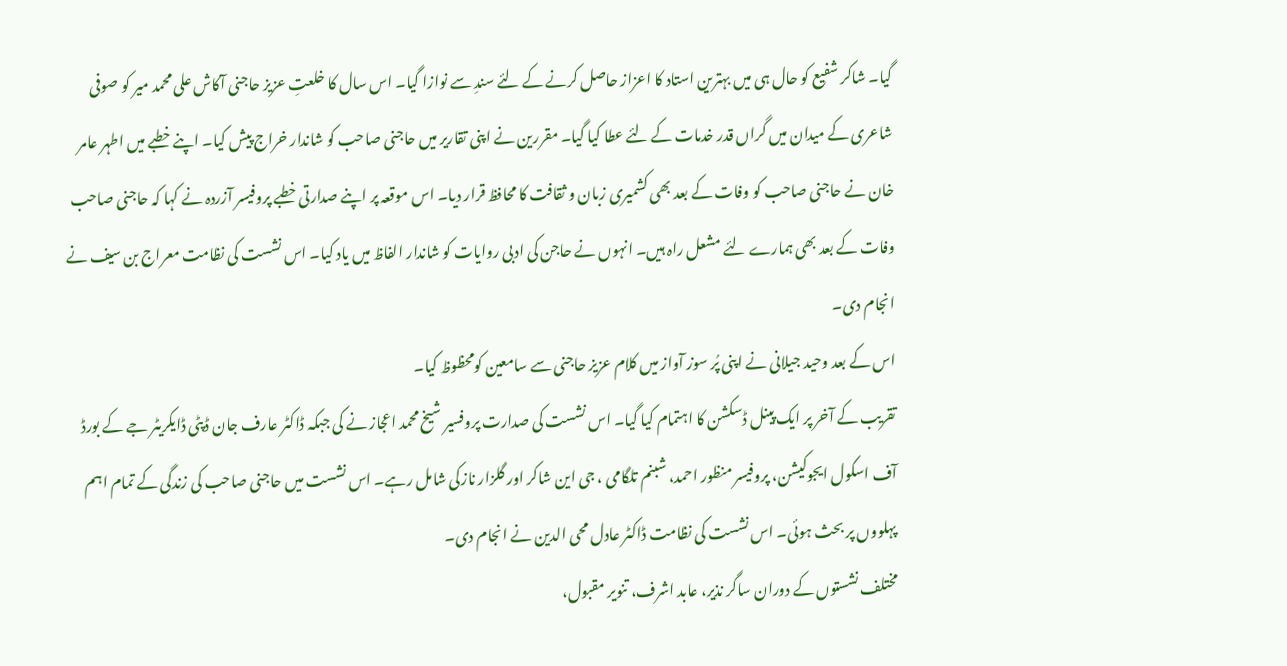گیا۔ شاکر شفیع کو حال ہی میں بہترین استاد کا اعزاز حاصل کرنے کے لئے سندِ سے نوازا گیا۔ اس سال کا خلعتِ عزیز حاجنی آکاش علی محمد میر کو صوفی شاعری کے میدان میں گراں قدر خدمات کے لئے عطا کیا گیا۔ مقررین نے اپنی تقاریر میں حاجنی صاحب کو شاندار خراج پیش کیا۔ اپنے خطبے میں اطہر عامر خان نے حاجنی صاحب کو وفات کے بعد بھی کشمیری زبان و ثقافت کا محافظ قرار دیا۔ اس موقعہ پر اپنے صدارتی خطبے پروفیسر آزردہ نے کہا کہ حاجنی صاحب وفات کے بعد بھی ہمارے لئے مشعل راہ ہیں۔ انہوں نے حاجن کی ادبی روایات کو شاندار الفاظ میں یاد کیا۔ اس نشست کی نظامت معراج بن سیف نے انجام دی۔
اس کے بعد وحید جیلانی نے اپنی پُر سوز آواز میں کلام عزیز حاجنی سے سامعین کومحظوظ کیا۔
تقریب کے آخر پر ایک پینل ڈسکشن کا اہتمام کیا گیا۔ اس نشست کی صدارت پروفسیر شیخ محمد اعجاز نے کی جبکہ ڈاکٹر عارف جان ڈپٹی ڈایکریٹر جے کے بورڈ آف اسکول ایجوکیشن، پروفیسر منظور احمد، شبنم تلگامی ، جی این شاکر اور گلزار نازکی شامل رہے۔ اس نشست میں حاجنی صاحب کی زندگی کے تمام اہم پہلووں پر بحث ہوئی۔ اس نشست کی نظامت ڈاکٹر عادل محی الدین نے انجام دی۔
مختلف نشستوں کے دوران ساگر نذیر، عابد اشرف، تنویر مقبول،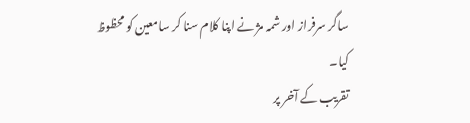ساگر سرفراز اور شمہ مژ نے اپنا کلام سنا کر سامعین کو محظوظ کیا۔
تقریب کے آخر پر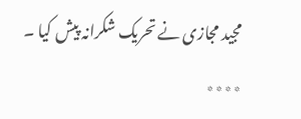مجید مجازی نے تحریک شکرانہ پیش کیا ۔
٭٭٭٭